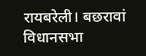रायबरेली। बछरावां विधानसभा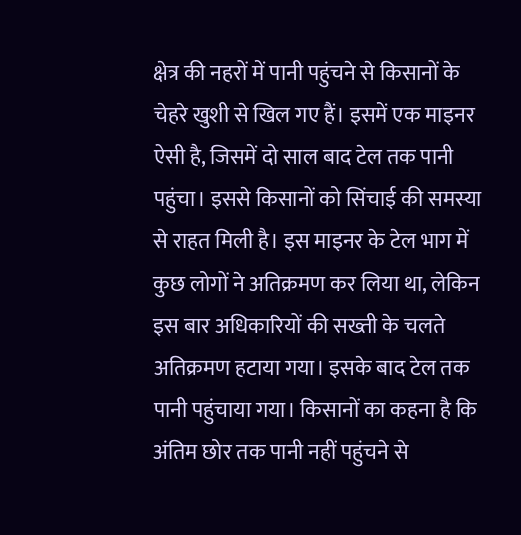क्षेत्र की नहरों में पानी पहुंचने से किसानों के चेहरे खुशी से खिल गए हैं। इसमें एक माइनर ऐसी है, जिसमें दो साल बाद टेल तक पानी पहुंचा। इससे किसानों को सिंचाई की समस्या से राहत मिली है। इस माइनर के टेल भाग में कुछ लोगों ने अतिक्रमण कर लिया था, लेकिन इस बार अधिकारियों की सख्ती के चलते अतिक्रमण हटाया गया। इसके बाद टेल तक पानी पहुंचाया गया। किसानों का कहना है कि अंतिम छोर तक पानी नहीं पहुंचने से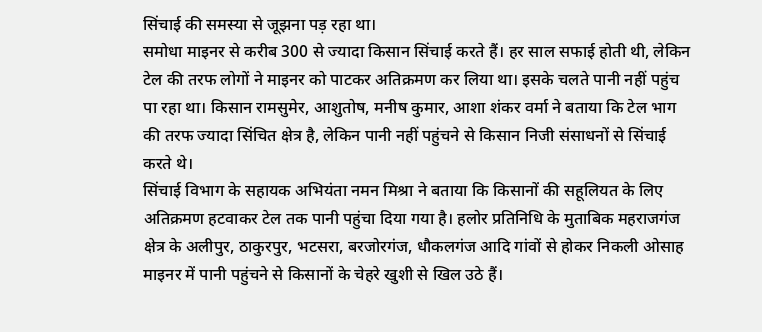सिंचाई की समस्या से जूझना पड़ रहा था।
समोधा माइनर से करीब 300 से ज्यादा किसान सिंचाई करते हैं। हर साल सफाई होती थी, लेकिन टेल की तरफ लोगों ने माइनर को पाटकर अतिक्रमण कर लिया था। इसके चलते पानी नहीं पहुंच पा रहा था। किसान रामसुमेर, आशुतोष, मनीष कुमार, आशा शंकर वर्मा ने बताया कि टेल भाग की तरफ ज्यादा सिंचित क्षेत्र है, लेकिन पानी नहीं पहुंचने से किसान निजी संसाधनों से सिंचाई करते थे।
सिंचाई विभाग के सहायक अभियंता नमन मिश्रा ने बताया कि किसानों की सहूलियत के लिए अतिक्रमण हटवाकर टेल तक पानी पहुंचा दिया गया है। हलोर प्रतिनिधि के मुताबिक महराजगंज क्षेत्र के अलीपुर, ठाकुरपुर, भटसरा, बरजोरगंज, धौकलगंज आदि गांवों से होकर निकली ओसाह माइनर में पानी पहुंचने से किसानों के चेहरे खुशी से खिल उठे हैं।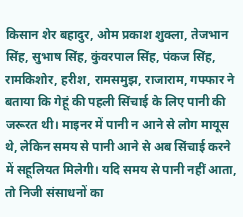किसान शेर बहादुर, ओम प्रकाश शुक्ला, तेजभान सिंह, सुभाष सिंह, कुंवरपाल सिंह, पंकज सिंह, रामकिशोर, हरीश, रामसमुझ, राजाराम, गफ्फार ने बताया कि गेहूं की पहली सिंचाई के लिए पानी की जरूरत थी। माइनर में पानी न आने से लोग मायूस थे, लेकिन समय से पानी आने से अब सिंचाई करने में सहूलियत मिलेगी। यदि समय से पानी नहीं आता, तो निजी संसाधनों का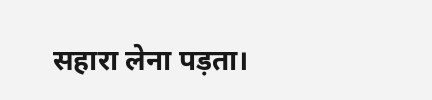सहारा लेना पड़ता।